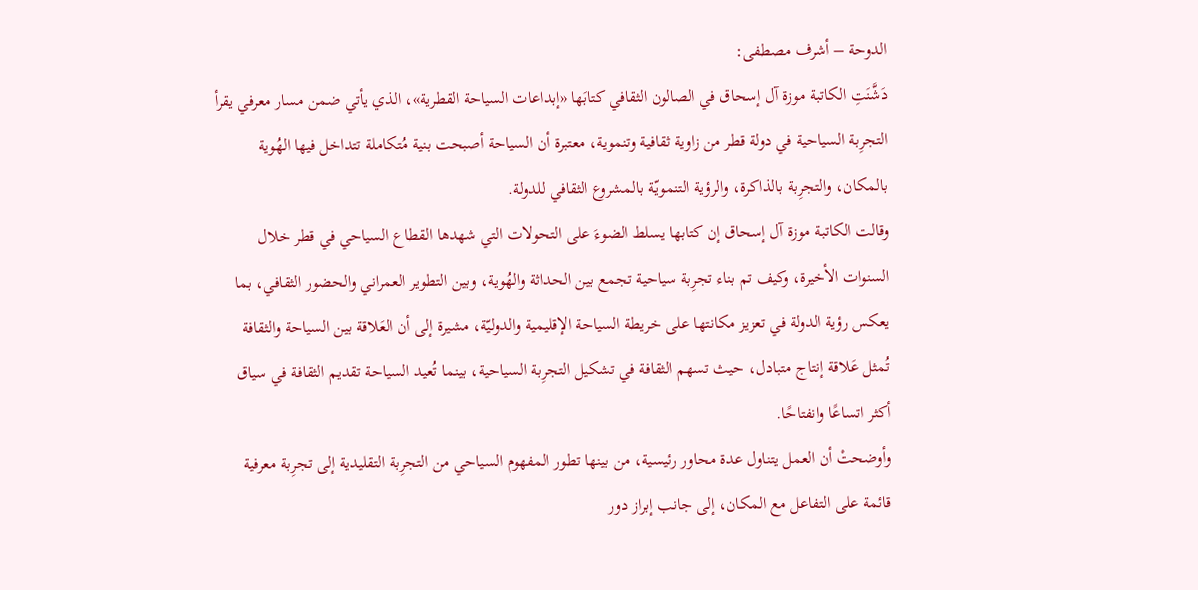الدوحة – أشرف مصطفى:
دَشَّنَتِ الكاتبة موزة آل إسحاق في الصالون الثقافي كتابَها «إبداعات السياحة القطرية»، الذي يأتي ضمن مسار معرفي يقرأ التجرِبة السياحية في دولة قطر من زاوية ثقافية وتنموية، معتبرة أن السياحة أصبحت بنية مُتكاملة تتداخل فيها الهُوية بالمكان، والتجرِبة بالذاكرة، والرؤية التنمويّة بالمشروع الثقافي للدولة.
وقالت الكاتبة موزة آل إسحاق إن كتابها يسلط الضوءَ على التحولات التي شهدها القطاع السياحي في قطر خلال السنوات الأخيرة، وكيف تم بناء تجرِبة سياحية تجمع بين الحداثة والهُوية، وبين التطوير العمراني والحضور الثقافي، بما يعكس رؤية الدولة في تعزيز مكانتها على خريطة السياحة الإقليمية والدوليّة، مشيرة إلى أن العَلاقة بين السياحة والثقافة تُمثل عَلاقة إنتاج متبادل، حيث تسهم الثقافة في تشكيل التجرِبة السياحية، بينما تُعيد السياحة تقديم الثقافة في سياق أكثر اتساعًا وانفتاحًا.
وأوضحتْ أن العمل يتناول عدة محاور رئيسية، من بينها تطور المفهوم السياحي من التجرِبة التقليدية إلى تجرِبة معرفية قائمة على التفاعل مع المكان، إلى جانب إبراز دور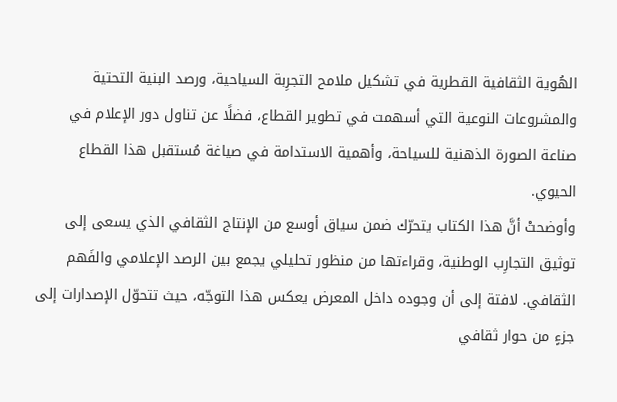الهُوية الثقافية القطرية في تشكيل ملامح التجرِبة السياحية، ورصد البنية التحتية والمشروعات النوعية التي أسهمت في تطوير القطاع، فضلًا عن تناول دور الإعلام في صناعة الصورة الذهنية للسياحة، وأهمية الاستدامة في صياغة مُستقبل هذا القطاع الحيوي.
وأوضحتْ أنَّ هذا الكتاب يتحرّك ضمن سياق أوسع من الإنتاج الثقافي الذي يسعى إلى توثيق التجارِب الوطنية، وقراءتها من منظور تحليلي يجمع بين الرصد الإعلامي والفَهم الثقافي. لافتة إلى أن وجوده داخل المعرض يعكس هذا التوجّه، حيث تتحوّل الإصدارات إلى جزءٍ من حوار ثقافي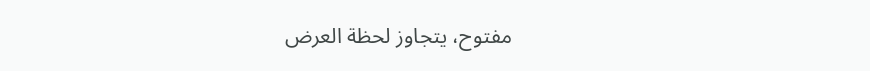مفتوح، يتجاوز لحظة العرض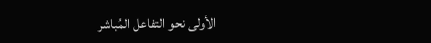الأولى نحو التفاعل المُباشر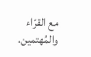مع القرّاء والمُهتمين.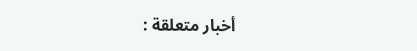أخبار متعلقة :